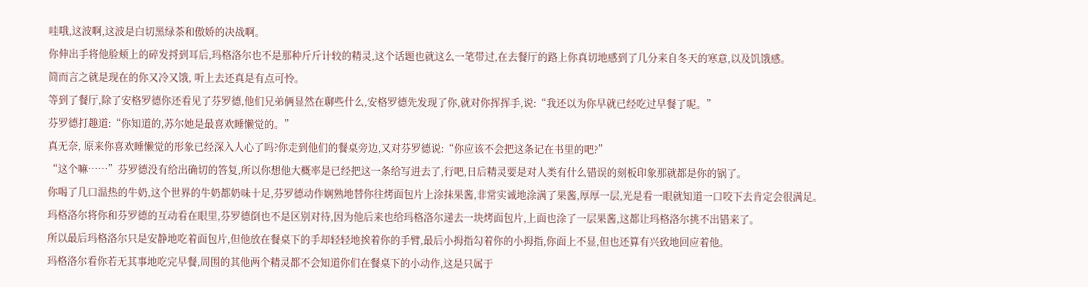哇哦,这波啊,这波是白切黑绿茶和傲娇的决战啊。
你伸出手将他脸颊上的碎发捋到耳后,玛格洛尔也不是那种斤斤计较的精灵,这个话题也就这么一笔带过,在去餐厅的路上你真切地感到了几分来自冬天的寒意,以及饥饿感。
简而言之就是现在的你又冷又饿, 听上去还真是有点可怜。
等到了餐厅,除了安格罗德你还看见了芬罗德,他们兄弟俩显然在聊些什么,安格罗德先发现了你,就对你挥挥手,说:“我还以为你早就已经吃过早餐了呢。”
芬罗德打趣道:“你知道的,苏尔她是最喜欢睡懒觉的。”
真无奈, 原来你喜欢睡懒觉的形象已经深入人心了吗?你走到他们的餐桌旁边,又对芬罗德说:“你应该不会把这条记在书里的吧?”
“这个嘛……”芬罗德没有给出确切的答复,所以你想他大概率是已经把这一条给写进去了,行吧,日后精灵要是对人类有什么错误的刻板印象那就都是你的锅了。
你喝了几口温热的牛奶,这个世界的牛奶都奶味十足,芬罗德动作娴熟地替你往烤面包片上涂抹果酱,非常实诚地涂满了果酱,厚厚一层,光是看一眼就知道一口咬下去肯定会很满足。
玛格洛尔将你和芬罗德的互动看在眼里,芬罗德倒也不是区别对待,因为他后来也给玛格洛尔递去一块烤面包片,上面也涂了一层果酱,这都让玛格洛尔挑不出错来了。
所以最后玛格洛尔只是安静地吃着面包片,但他放在餐桌下的手却轻轻地挨着你的手臂,最后小拇指勾着你的小拇指,你面上不显,但也还算有兴致地回应着他。
玛格洛尔看你若无其事地吃完早餐,周围的其他两个精灵都不会知道你们在餐桌下的小动作,这是只属于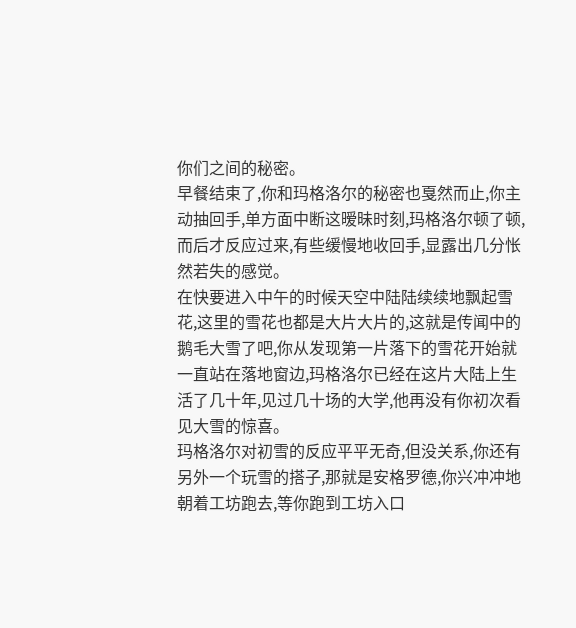你们之间的秘密。
早餐结束了,你和玛格洛尔的秘密也戛然而止,你主动抽回手,单方面中断这暧昧时刻,玛格洛尔顿了顿,而后才反应过来,有些缓慢地收回手,显露出几分怅然若失的感觉。
在快要进入中午的时候天空中陆陆续续地飘起雪花,这里的雪花也都是大片大片的,这就是传闻中的鹅毛大雪了吧,你从发现第一片落下的雪花开始就一直站在落地窗边,玛格洛尔已经在这片大陆上生活了几十年,见过几十场的大学,他再没有你初次看见大雪的惊喜。
玛格洛尔对初雪的反应平平无奇,但没关系,你还有另外一个玩雪的搭子,那就是安格罗德,你兴冲冲地朝着工坊跑去,等你跑到工坊入口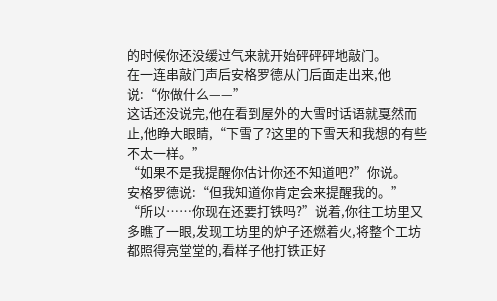的时候你还没缓过气来就开始砰砰砰地敲门。
在一连串敲门声后安格罗德从门后面走出来,他说:“你做什么——”
这话还没说完,他在看到屋外的大雪时话语就戛然而止,他睁大眼睛,“下雪了?这里的下雪天和我想的有些不太一样。”
“如果不是我提醒你估计你还不知道吧?”你说。
安格罗德说:“但我知道你肯定会来提醒我的。”
“所以……你现在还要打铁吗?”说着,你往工坊里又多瞧了一眼,发现工坊里的炉子还燃着火,将整个工坊都照得亮堂堂的,看样子他打铁正好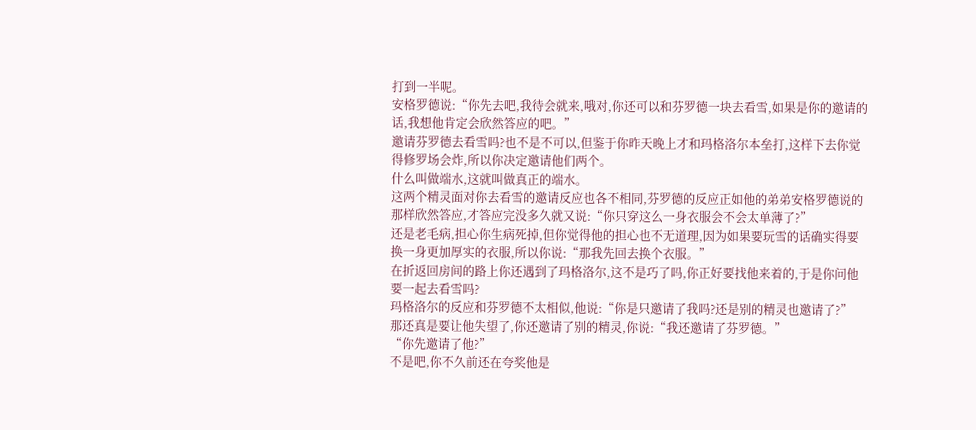打到一半呢。
安格罗德说:“你先去吧,我待会就来,哦对,你还可以和芬罗德一块去看雪,如果是你的邀请的话,我想他肯定会欣然答应的吧。”
邀请芬罗德去看雪吗?也不是不可以,但鉴于你昨天晚上才和玛格洛尔本垒打,这样下去你觉得修罗场会炸,所以你决定邀请他们两个。
什么叫做端水,这就叫做真正的端水。
这两个精灵面对你去看雪的邀请反应也各不相同,芬罗德的反应正如他的弟弟安格罗德说的那样欣然答应,才答应完没多久就又说:“你只穿这么一身衣服会不会太单薄了?”
还是老毛病,担心你生病死掉,但你觉得他的担心也不无道理,因为如果要玩雪的话确实得要换一身更加厚实的衣服,所以你说:“那我先回去换个衣服。”
在折返回房间的路上你还遇到了玛格洛尔,这不是巧了吗,你正好要找他来着的,于是你问他要一起去看雪吗?
玛格洛尔的反应和芬罗德不太相似,他说:“你是只邀请了我吗?还是别的精灵也邀请了?”
那还真是要让他失望了,你还邀请了别的精灵,你说:“我还邀请了芬罗德。”
“你先邀请了他?”
不是吧,你不久前还在夸奖他是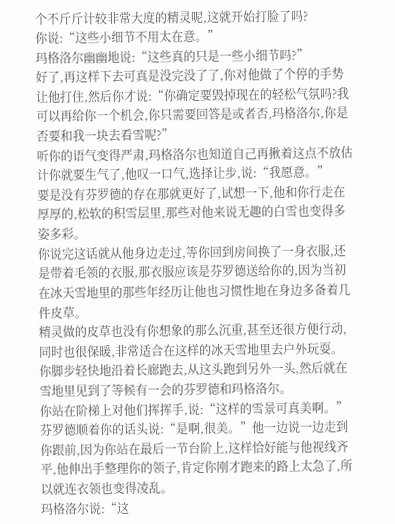个不斤斤计较非常大度的精灵呢,这就开始打脸了吗?
你说:“这些小细节不用太在意。”
玛格洛尔幽幽地说:“这些真的只是一些小细节吗?”
好了,再这样下去可真是没完没了了,你对他做了个停的手势让他打住,然后你才说:“你确定要毁掉现在的轻松气氛吗?我可以再给你一个机会,你只需要回答是或者否,玛格洛尔,你是否要和我一块去看雪呢?”
听你的语气变得严肃,玛格洛尔也知道自己再揪着这点不放估计你就要生气了,他叹一口气,选择让步,说:“我愿意。”
要是没有芬罗德的存在那就更好了,试想一下,他和你行走在厚厚的,松软的积雪层里,那些对他来说无趣的白雪也变得多姿多彩。
你说完这话就从他身边走过,等你回到房间换了一身衣服,还是带着毛领的衣服,那衣服应该是芬罗德送给你的,因为当初在冰天雪地里的那些年经历让他也习惯性地在身边多备着几件皮草。
精灵做的皮草也没有你想象的那么沉重,甚至还很方便行动,同时也很保暖,非常适合在这样的冰天雪地里去户外玩耍。
你脚步轻快地沿着长廊跑去,从这头跑到另外一头,然后就在雪地里见到了等候有一会的芬罗德和玛格洛尔。
你站在阶梯上对他们挥挥手,说:“这样的雪景可真美啊。”
芬罗德顺着你的话头说:“是啊,很美。”他一边说一边走到你跟前,因为你站在最后一节台阶上,这样恰好能与他视线齐平,他伸出手整理你的领子,肯定你刚才跑来的路上太急了,所以就连衣领也变得凌乱。
玛格洛尔说:“这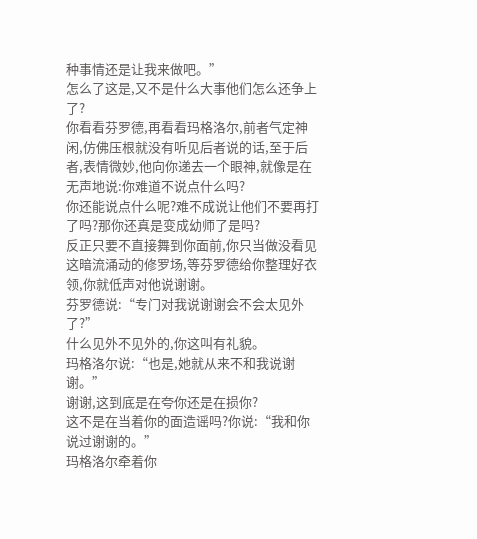种事情还是让我来做吧。”
怎么了这是,又不是什么大事他们怎么还争上了?
你看看芬罗德,再看看玛格洛尔,前者气定神闲,仿佛压根就没有听见后者说的话,至于后者,表情微妙,他向你递去一个眼神,就像是在无声地说:你难道不说点什么吗?
你还能说点什么呢?难不成说让他们不要再打了吗?那你还真是变成幼师了是吗?
反正只要不直接舞到你面前,你只当做没看见这暗流涌动的修罗场,等芬罗德给你整理好衣领,你就低声对他说谢谢。
芬罗德说:“专门对我说谢谢会不会太见外了?”
什么见外不见外的,你这叫有礼貌。
玛格洛尔说:“也是,她就从来不和我说谢谢。”
谢谢,这到底是在夸你还是在损你?
这不是在当着你的面造谣吗?你说:“我和你说过谢谢的。”
玛格洛尔牵着你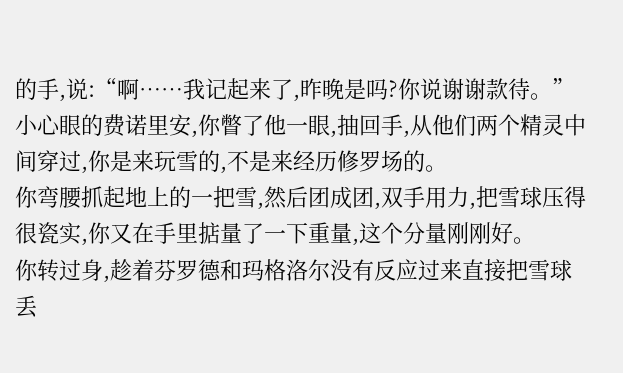的手,说:“啊……我记起来了,昨晚是吗?你说谢谢款待。”
小心眼的费诺里安,你瞥了他一眼,抽回手,从他们两个精灵中间穿过,你是来玩雪的,不是来经历修罗场的。
你弯腰抓起地上的一把雪,然后团成团,双手用力,把雪球压得很瓷实,你又在手里掂量了一下重量,这个分量刚刚好。
你转过身,趁着芬罗德和玛格洛尔没有反应过来直接把雪球丢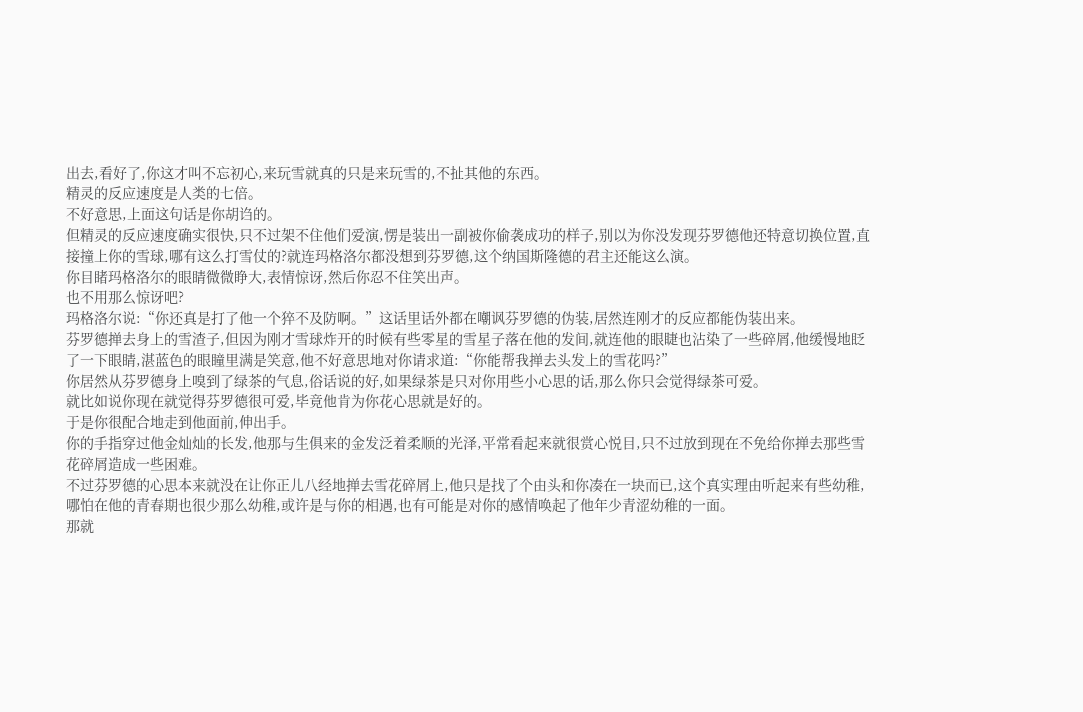出去,看好了,你这才叫不忘初心,来玩雪就真的只是来玩雪的,不扯其他的东西。
精灵的反应速度是人类的七倍。
不好意思,上面这句话是你胡诌的。
但精灵的反应速度确实很快,只不过架不住他们爱演,愣是装出一副被你偷袭成功的样子,别以为你没发现芬罗德他还特意切换位置,直接撞上你的雪球,哪有这么打雪仗的?就连玛格洛尔都没想到芬罗德,这个纳国斯隆德的君主还能这么演。
你目睹玛格洛尔的眼睛微微睁大,表情惊讶,然后你忍不住笑出声。
也不用那么惊讶吧?
玛格洛尔说:“你还真是打了他一个猝不及防啊。”这话里话外都在嘲讽芬罗德的伪装,居然连刚才的反应都能伪装出来。
芬罗德掸去身上的雪渣子,但因为刚才雪球炸开的时候有些零星的雪星子落在他的发间,就连他的眼睫也沾染了一些碎屑,他缓慢地眨了一下眼睛,湛蓝色的眼瞳里满是笑意,他不好意思地对你请求道:“你能帮我掸去头发上的雪花吗?”
你居然从芬罗德身上嗅到了绿茶的气息,俗话说的好,如果绿茶是只对你用些小心思的话,那么你只会觉得绿茶可爱。
就比如说你现在就觉得芬罗德很可爱,毕竟他肯为你花心思就是好的。
于是你很配合地走到他面前,伸出手。
你的手指穿过他金灿灿的长发,他那与生俱来的金发泛着柔顺的光泽,平常看起来就很赏心悦目,只不过放到现在不免给你掸去那些雪花碎屑造成一些困难。
不过芬罗德的心思本来就没在让你正儿八经地掸去雪花碎屑上,他只是找了个由头和你凑在一块而已,这个真实理由听起来有些幼稚,哪怕在他的青春期也很少那么幼稚,或许是与你的相遇,也有可能是对你的感情唤起了他年少青涩幼稚的一面。
那就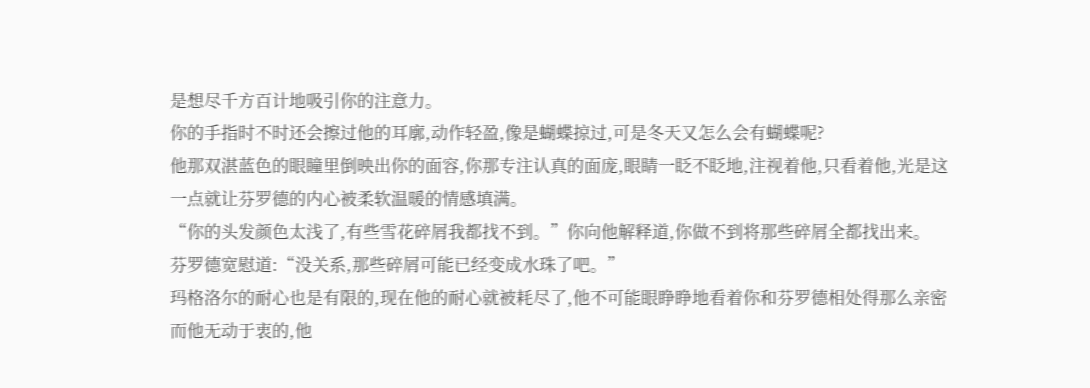是想尽千方百计地吸引你的注意力。
你的手指时不时还会擦过他的耳廓,动作轻盈,像是蝴蝶掠过,可是冬天又怎么会有蝴蝶呢?
他那双湛蓝色的眼瞳里倒映出你的面容,你那专注认真的面庞,眼睛一眨不眨地,注视着他,只看着他,光是这一点就让芬罗德的内心被柔软温暖的情感填满。
“你的头发颜色太浅了,有些雪花碎屑我都找不到。”你向他解释道,你做不到将那些碎屑全都找出来。
芬罗德宽慰道:“没关系,那些碎屑可能已经变成水珠了吧。”
玛格洛尔的耐心也是有限的,现在他的耐心就被耗尽了,他不可能眼睁睁地看着你和芬罗德相处得那么亲密而他无动于衷的,他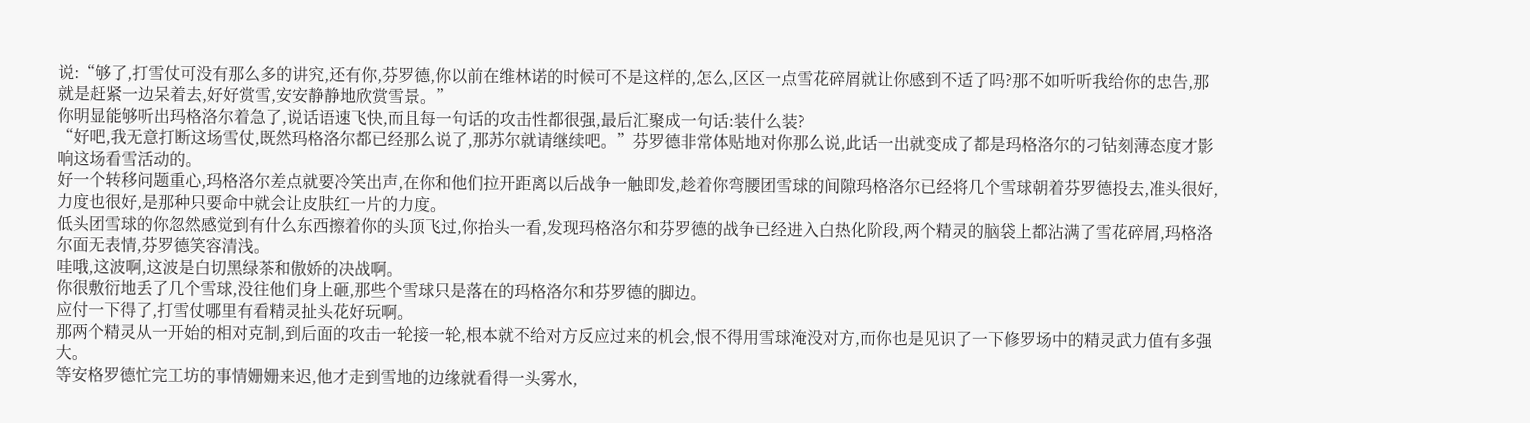说:“够了,打雪仗可没有那么多的讲究,还有你,芬罗德,你以前在维林诺的时候可不是这样的,怎么,区区一点雪花碎屑就让你感到不适了吗?那不如听听我给你的忠告,那就是赶紧一边呆着去,好好赏雪,安安静静地欣赏雪景。”
你明显能够听出玛格洛尔着急了,说话语速飞快,而且每一句话的攻击性都很强,最后汇聚成一句话:装什么装?
“好吧,我无意打断这场雪仗,既然玛格洛尔都已经那么说了,那苏尔就请继续吧。”芬罗德非常体贴地对你那么说,此话一出就变成了都是玛格洛尔的刁钻刻薄态度才影响这场看雪活动的。
好一个转移问题重心,玛格洛尔差点就要冷笑出声,在你和他们拉开距离以后战争一触即发,趁着你弯腰团雪球的间隙玛格洛尔已经将几个雪球朝着芬罗德投去,准头很好,力度也很好,是那种只要命中就会让皮肤红一片的力度。
低头团雪球的你忽然感觉到有什么东西擦着你的头顶飞过,你抬头一看,发现玛格洛尔和芬罗德的战争已经进入白热化阶段,两个精灵的脑袋上都沾满了雪花碎屑,玛格洛尔面无表情,芬罗德笑容清浅。
哇哦,这波啊,这波是白切黑绿茶和傲娇的决战啊。
你很敷衍地丢了几个雪球,没往他们身上砸,那些个雪球只是落在的玛格洛尔和芬罗德的脚边。
应付一下得了,打雪仗哪里有看精灵扯头花好玩啊。
那两个精灵从一开始的相对克制,到后面的攻击一轮接一轮,根本就不给对方反应过来的机会,恨不得用雪球淹没对方,而你也是见识了一下修罗场中的精灵武力值有多强大。
等安格罗德忙完工坊的事情姗姗来迟,他才走到雪地的边缘就看得一头雾水,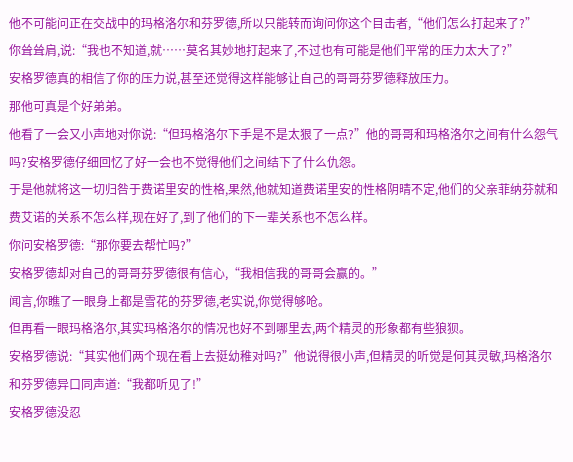他不可能问正在交战中的玛格洛尔和芬罗德,所以只能转而询问你这个目击者,“他们怎么打起来了?”
你耸耸肩,说:“我也不知道,就……莫名其妙地打起来了,不过也有可能是他们平常的压力太大了?”
安格罗德真的相信了你的压力说,甚至还觉得这样能够让自己的哥哥芬罗德释放压力。
那他可真是个好弟弟。
他看了一会又小声地对你说:“但玛格洛尔下手是不是太狠了一点?”他的哥哥和玛格洛尔之间有什么怨气吗?安格罗德仔细回忆了好一会也不觉得他们之间结下了什么仇怨。
于是他就将这一切归咎于费诺里安的性格,果然,他就知道费诺里安的性格阴晴不定,他们的父亲菲纳芬就和费艾诺的关系不怎么样,现在好了,到了他们的下一辈关系也不怎么样。
你问安格罗德:“那你要去帮忙吗?”
安格罗德却对自己的哥哥芬罗德很有信心,“我相信我的哥哥会赢的。”
闻言,你瞧了一眼身上都是雪花的芬罗德,老实说,你觉得够呛。
但再看一眼玛格洛尔,其实玛格洛尔的情况也好不到哪里去,两个精灵的形象都有些狼狈。
安格罗德说:“其实他们两个现在看上去挺幼稚对吗?”他说得很小声,但精灵的听觉是何其灵敏,玛格洛尔和芬罗德异口同声道:“我都听见了!”
安格罗德没忍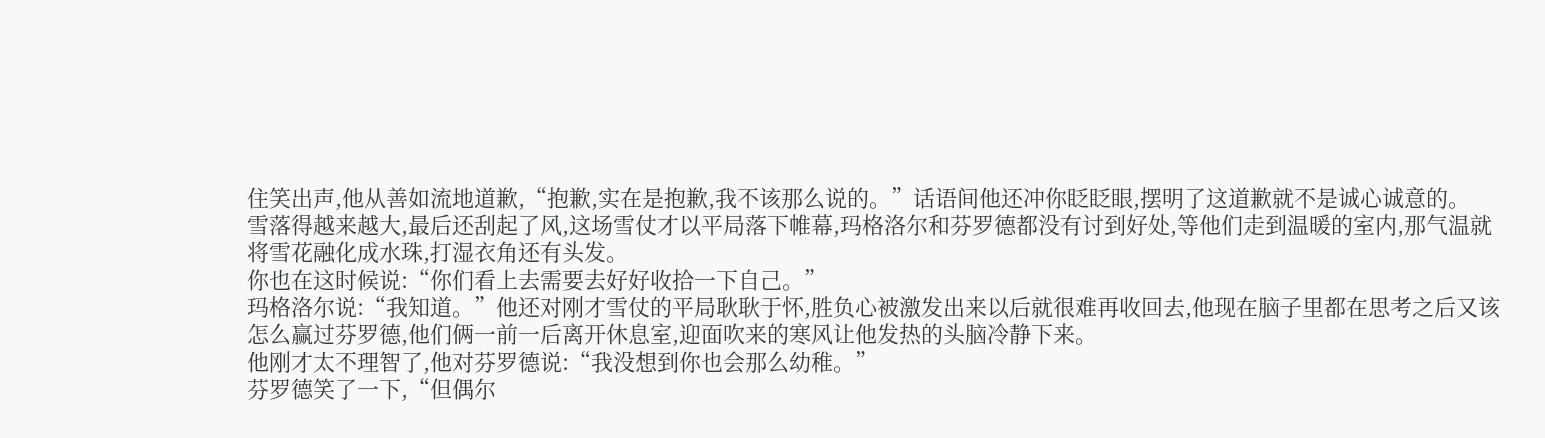住笑出声,他从善如流地道歉,“抱歉,实在是抱歉,我不该那么说的。”话语间他还冲你眨眨眼,摆明了这道歉就不是诚心诚意的。
雪落得越来越大,最后还刮起了风,这场雪仗才以平局落下帷幕,玛格洛尔和芬罗德都没有讨到好处,等他们走到温暖的室内,那气温就将雪花融化成水珠,打湿衣角还有头发。
你也在这时候说:“你们看上去需要去好好收拾一下自己。”
玛格洛尔说:“我知道。”他还对刚才雪仗的平局耿耿于怀,胜负心被激发出来以后就很难再收回去,他现在脑子里都在思考之后又该怎么赢过芬罗德,他们俩一前一后离开休息室,迎面吹来的寒风让他发热的头脑冷静下来。
他刚才太不理智了,他对芬罗德说:“我没想到你也会那么幼稚。”
芬罗德笑了一下,“但偶尔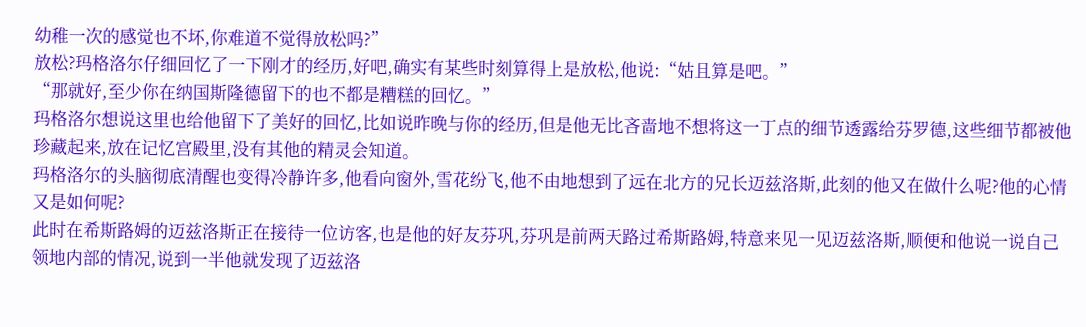幼稚一次的感觉也不坏,你难道不觉得放松吗?”
放松?玛格洛尔仔细回忆了一下刚才的经历,好吧,确实有某些时刻算得上是放松,他说:“姑且算是吧。”
“那就好,至少你在纳国斯隆德留下的也不都是糟糕的回忆。”
玛格洛尔想说这里也给他留下了美好的回忆,比如说昨晚与你的经历,但是他无比吝啬地不想将这一丁点的细节透露给芬罗德,这些细节都被他珍藏起来,放在记忆宫殿里,没有其他的精灵会知道。
玛格洛尔的头脑彻底清醒也变得冷静许多,他看向窗外,雪花纷飞,他不由地想到了远在北方的兄长迈兹洛斯,此刻的他又在做什么呢?他的心情又是如何呢?
此时在希斯路姆的迈兹洛斯正在接待一位访客,也是他的好友芬巩,芬巩是前两天路过希斯路姆,特意来见一见迈兹洛斯,顺便和他说一说自己领地内部的情况,说到一半他就发现了迈兹洛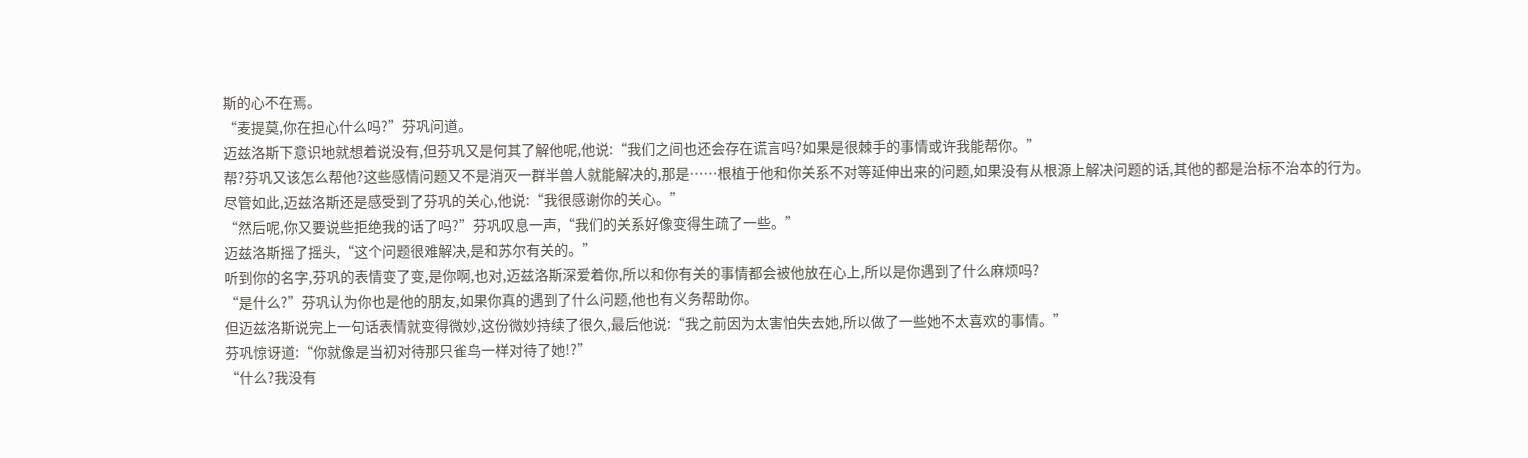斯的心不在焉。
“麦提莫,你在担心什么吗?”芬巩问道。
迈兹洛斯下意识地就想着说没有,但芬巩又是何其了解他呢,他说:“我们之间也还会存在谎言吗?如果是很棘手的事情或许我能帮你。”
帮?芬巩又该怎么帮他?这些感情问题又不是消灭一群半兽人就能解决的,那是……根植于他和你关系不对等延伸出来的问题,如果没有从根源上解决问题的话,其他的都是治标不治本的行为。
尽管如此,迈兹洛斯还是感受到了芬巩的关心,他说:“我很感谢你的关心。”
“然后呢,你又要说些拒绝我的话了吗?”芬巩叹息一声,“我们的关系好像变得生疏了一些。”
迈兹洛斯摇了摇头,“这个问题很难解决,是和苏尔有关的。”
听到你的名字,芬巩的表情变了变,是你啊,也对,迈兹洛斯深爱着你,所以和你有关的事情都会被他放在心上,所以是你遇到了什么麻烦吗?
“是什么?”芬巩认为你也是他的朋友,如果你真的遇到了什么问题,他也有义务帮助你。
但迈兹洛斯说完上一句话表情就变得微妙,这份微妙持续了很久,最后他说:“我之前因为太害怕失去她,所以做了一些她不太喜欢的事情。”
芬巩惊讶道:“你就像是当初对待那只雀鸟一样对待了她!?”
“什么?我没有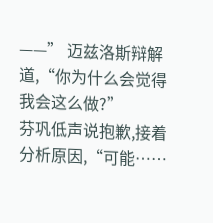——” 迈兹洛斯辩解道,“你为什么会觉得我会这么做?”
芬巩低声说抱歉,接着分析原因,“可能……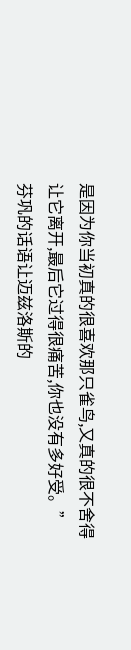是因为你当初真的很喜欢那只雀鸟,又真的很不舍得让它离开,最后它过得很痛苦,你也没有多好受。”
芬巩的话语让迈兹洛斯的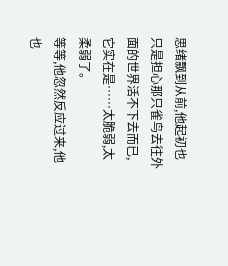思绪飘到从前,他起初也只是担心那只雀鸟去往外面的世界活不下去而已,它实在是……太脆弱,太柔弱了。
等等,他忽然反应过来,他也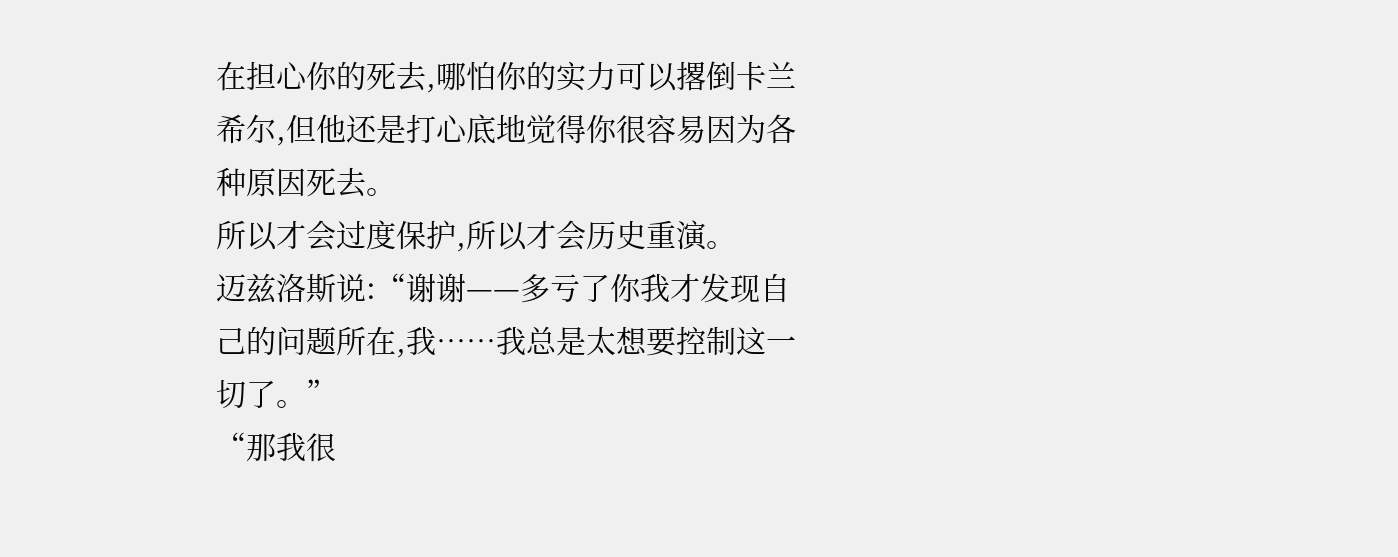在担心你的死去,哪怕你的实力可以撂倒卡兰希尔,但他还是打心底地觉得你很容易因为各种原因死去。
所以才会过度保护,所以才会历史重演。
迈兹洛斯说:“谢谢——多亏了你我才发现自己的问题所在,我……我总是太想要控制这一切了。”
“那我很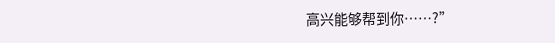高兴能够帮到你……?”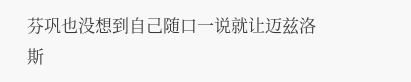芬巩也没想到自己随口一说就让迈兹洛斯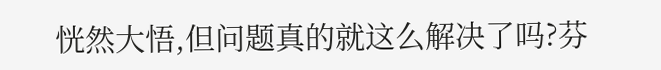恍然大悟,但问题真的就这么解决了吗?芬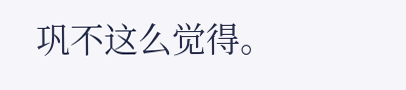巩不这么觉得。